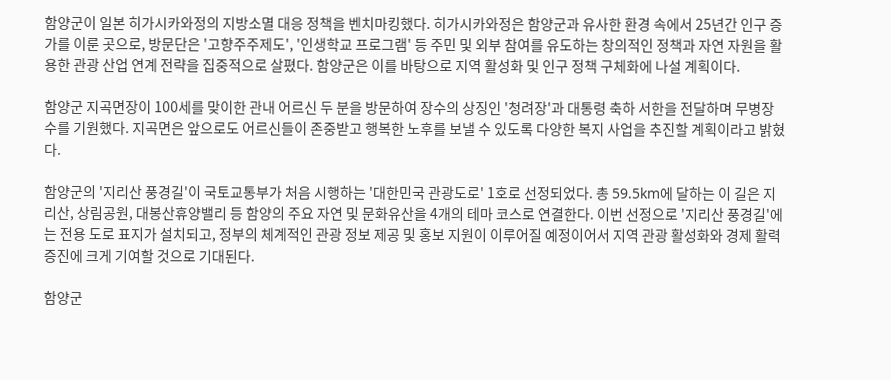함양군이 일본 히가시카와정의 지방소멸 대응 정책을 벤치마킹했다. 히가시카와정은 함양군과 유사한 환경 속에서 25년간 인구 증가를 이룬 곳으로, 방문단은 '고향주주제도', '인생학교 프로그램' 등 주민 및 외부 참여를 유도하는 창의적인 정책과 자연 자원을 활용한 관광 산업 연계 전략을 집중적으로 살폈다. 함양군은 이를 바탕으로 지역 활성화 및 인구 정책 구체화에 나설 계획이다.

함양군 지곡면장이 100세를 맞이한 관내 어르신 두 분을 방문하여 장수의 상징인 '청려장'과 대통령 축하 서한을 전달하며 무병장수를 기원했다. 지곡면은 앞으로도 어르신들이 존중받고 행복한 노후를 보낼 수 있도록 다양한 복지 사업을 추진할 계획이라고 밝혔다.

함양군의 '지리산 풍경길'이 국토교통부가 처음 시행하는 '대한민국 관광도로' 1호로 선정되었다. 총 59.5km에 달하는 이 길은 지리산, 상림공원, 대봉산휴양밸리 등 함양의 주요 자연 및 문화유산을 4개의 테마 코스로 연결한다. 이번 선정으로 '지리산 풍경길'에는 전용 도로 표지가 설치되고, 정부의 체계적인 관광 정보 제공 및 홍보 지원이 이루어질 예정이어서 지역 관광 활성화와 경제 활력 증진에 크게 기여할 것으로 기대된다.

함양군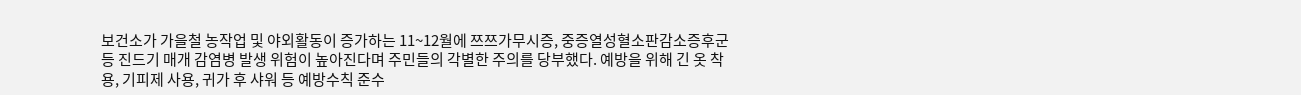보건소가 가을철 농작업 및 야외활동이 증가하는 11~12월에 쯔쯔가무시증, 중증열성혈소판감소증후군 등 진드기 매개 감염병 발생 위험이 높아진다며 주민들의 각별한 주의를 당부했다. 예방을 위해 긴 옷 착용, 기피제 사용, 귀가 후 샤워 등 예방수칙 준수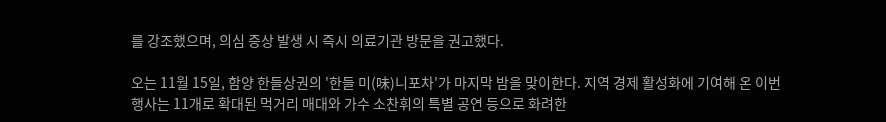를 강조했으며, 의심 증상 발생 시 즉시 의료기관 방문을 권고했다.

오는 11월 15일, 함양 한들상권의 '한들 미(味)니포차'가 마지막 밤을 맞이한다. 지역 경제 활성화에 기여해 온 이번 행사는 11개로 확대된 먹거리 매대와 가수 소찬휘의 특별 공연 등으로 화려한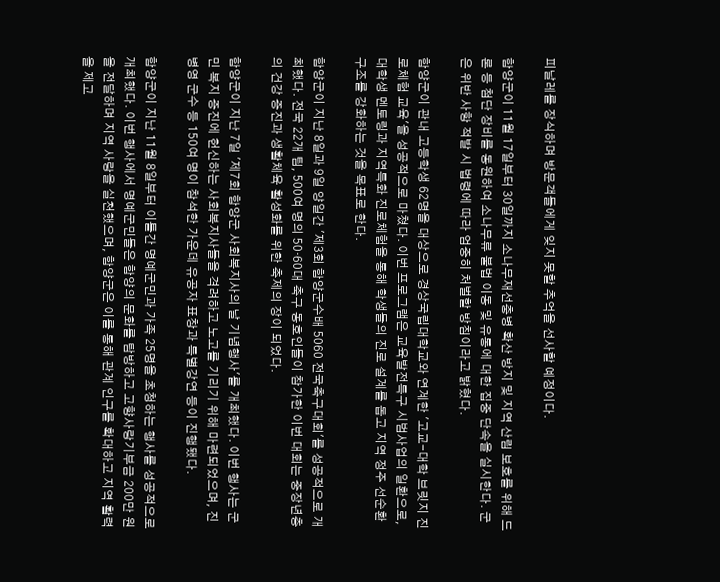피날레를 장식하며 방문객들에게 잊지 못할 추억을 선사할 예정이다.

함양군이 11월 17일부터 30일까지 소나무재선충병 확산 방지 및 지역 산림 보호를 위해 드론 등 첨단 장비를 동원하여 소나무류 불법 이동 및 유통에 대한 집중 단속을 실시한다. 군은 위반 사항 적발 시 법령에 따라 엄중히 처벌할 방침이라고 밝혔다.

함양군이 관내 고등학생 62명을 대상으로 경상국립대학교와 연계한 '고교-대학 브릿지 진로체험 교육'을 성공적으로 마쳤다. 이번 프로그램은 교육발전특구 시범사업의 일환으로, 대학생 멘토링과 지역특화 진로체험을 통해 학생들의 진로 설계를 돕고 지역 정주 선순환 구조를 강화하는 것을 목표로 한다.

함양군이 지난 8일과 9일 양일간 '제3회 함양군수배 5060 전국축구대회'를 성공적으로 개최했다. 전국 22개 팀, 500여 명의 50·60대 축구 동호인들이 참가한 이번 대회는 중장년층의 건강 증진과 생활체육 활성화를 위한 축제의 장이 되었다.

함양군이 지난 7일 '제7회 함양군 사회복지사의 날 기념행사'를 개최했다. 이번 행사는 군민 복지 증진에 헌신하는 사회복지사들을 격려하고 노고를 기리기 위해 마련되었으며, 진병영 군수 등 150여 명이 참석한 가운데 유공자 표창과 특별강연 등이 진행됐다.

함양군이 지난 11월 8일부터 이틀간 명예군민과 가족 25명을 초청하는 행사를 성공적으로 개최했다. 이번 행사에서 명예군민들은 함양의 문화를 탐방하고 고향사랑기부금 200만 원을 전달하며 지역 사랑을 실천했으며, 함양군은 이를 통해 관계 인구를 확대하고 지역 활력을 제고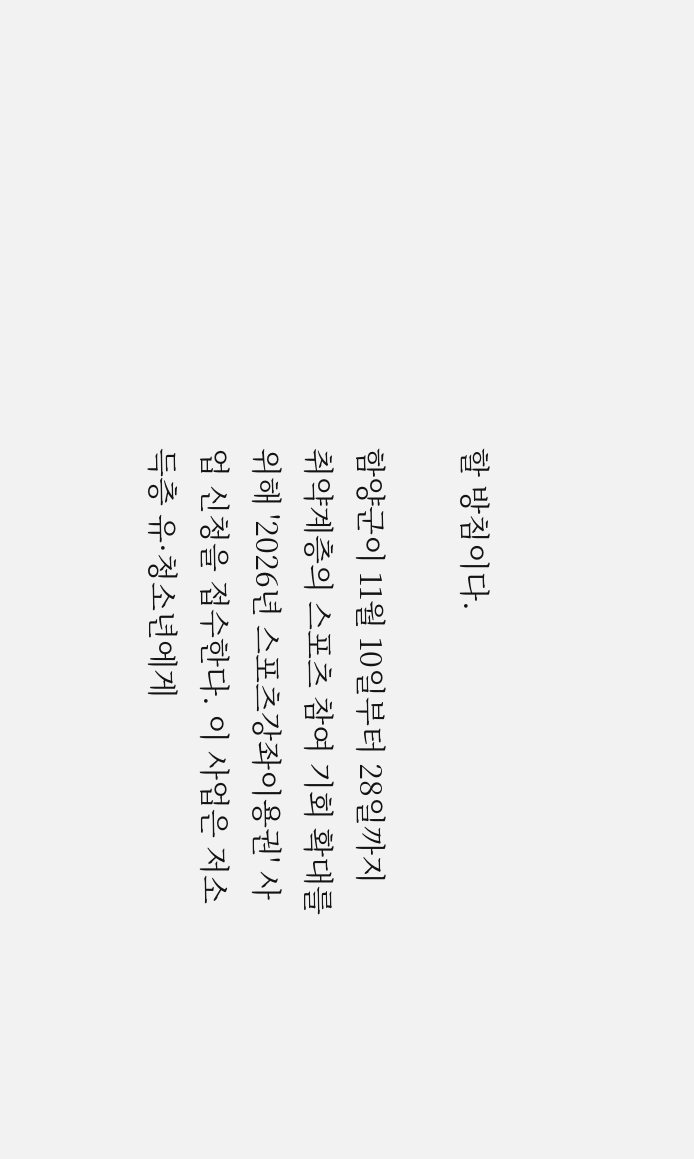할 방침이다.

함양군이 11월 10일부터 28일까지 취약계층의 스포츠 참여 기회 확대를 위해 '2026년 스포츠강좌이용권' 사업 신청을 접수한다. 이 사업은 저소득층 유·청소년에게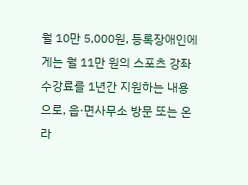월 10만 5,000원, 등록장애인에게는 월 11만 원의 스포츠 강좌 수강료를 1년간 지원하는 내용으로, 읍·면사무소 방문 또는 온라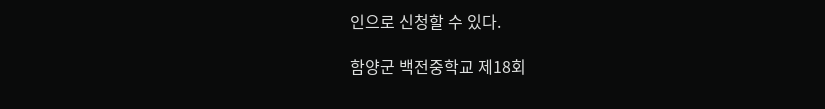인으로 신청할 수 있다.

함양군 백전중학교 제18회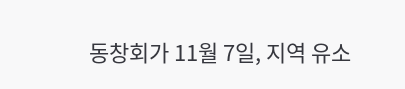동창회가 11월 7일, 지역 유소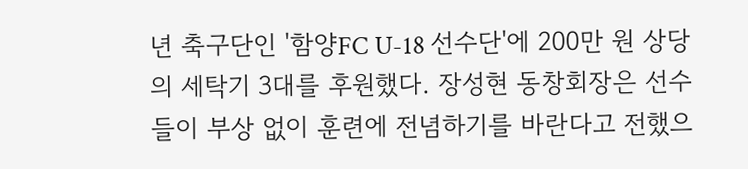년 축구단인 '함양FC U-18 선수단'에 200만 원 상당의 세탁기 3대를 후원했다. 장성현 동창회장은 선수들이 부상 없이 훈련에 전념하기를 바란다고 전했으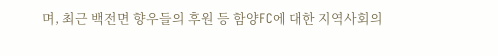며, 최근 백전면 향우들의 후원 등 함양FC에 대한 지역사회의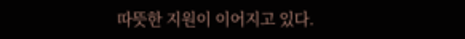따뜻한 지원이 이어지고 있다.